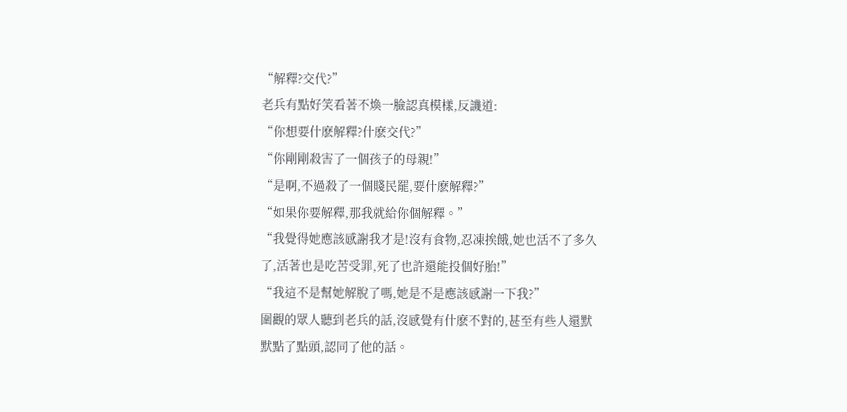“解釋?交代?”
老兵有點好笑看著不煥一臉認真模樣,反譏道:
“你想要什麽解釋?什麽交代?”
“你剛剛殺害了一個孩子的母親!”
“是啊,不過殺了一個賤民罷,要什麽解釋?”
“如果你要解釋,那我就給你個解釋。”
“我覺得她應該感謝我才是!沒有食物,忍凍挨餓,她也活不了多久了,活著也是吃苦受罪,死了也許還能投個好胎!”
“我這不是幫她解脫了嗎,她是不是應該感謝一下我?”
圍觀的眾人聽到老兵的話,沒感覺有什麽不對的,甚至有些人還默默點了點頭,認同了他的話。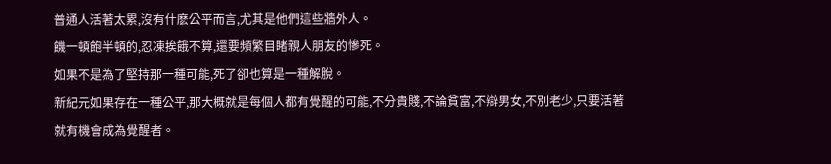普通人活著太累,沒有什麽公平而言,尤其是他們這些牆外人。
饑一頓飽半頓的,忍凍挨餓不算,還要頻繁目睹親人朋友的慘死。
如果不是為了堅持那一種可能,死了卻也算是一種解脫。
新紀元如果存在一種公平,那大概就是每個人都有覺醒的可能,不分貴賤,不論貧富,不辯男女,不別老少,只要活著就有機會成為覺醒者。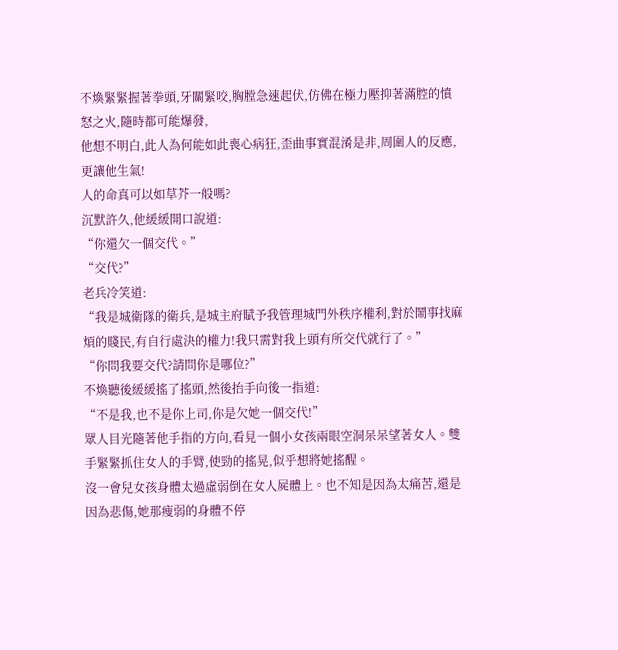不煥緊緊握著拳頭,牙關緊咬,胸膛急速起伏,仿佛在極力壓抑著滿腔的憤怒之火,隨時都可能爆發,
他想不明白,此人為何能如此喪心病狂,歪曲事實混淆是非,周圍人的反應,更讓他生氣!
人的命真可以如草芥一般嗎?
沉默許久,他緩緩開口說道:
“你還欠一個交代。”
“交代?”
老兵冷笑道:
“我是城衛隊的衛兵,是城主府賦予我管理城門外秩序權利,對於鬧事找麻煩的賤民,有自行處決的權力!我只需對我上頭有所交代就行了。”
“你問我要交代?請問你是哪位?”
不煥聽後緩緩搖了搖頭,然後抬手向後一指道:
“不是我,也不是你上司,你是欠她一個交代!”
眾人目光隨著他手指的方向,看見一個小女孩兩眼空洞呆呆望著女人。雙手緊緊抓住女人的手臂,使勁的搖晃,似乎想將她搖醒。
沒一會兒女孩身體太過虛弱倒在女人屍體上。也不知是因為太痛苦,還是因為悲傷,她那瘦弱的身體不停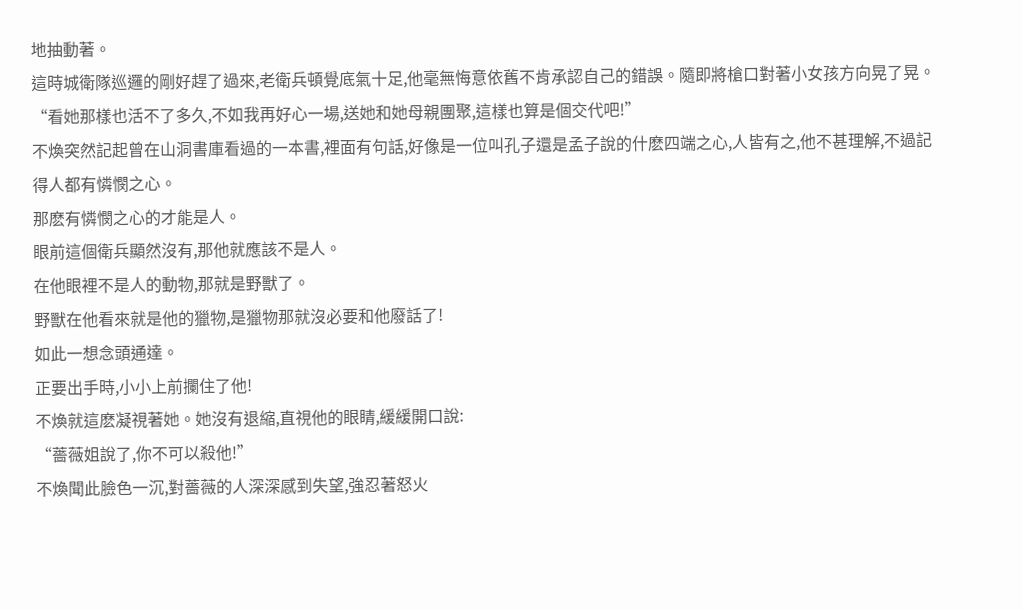地抽動著。
這時城衛隊巡邏的剛好趕了過來,老衛兵頓覺底氣十足,他毫無悔意依舊不肯承認自己的錯誤。隨即將槍口對著小女孩方向晃了晃。
“看她那樣也活不了多久,不如我再好心一場,送她和她母親團聚,這樣也算是個交代吧!”
不煥突然記起曾在山洞書庫看過的一本書,裡面有句話,好像是一位叫孔子還是孟子說的什麽四端之心,人皆有之,他不甚理解,不過記得人都有憐憫之心。
那麽有憐憫之心的才能是人。
眼前這個衛兵顯然沒有,那他就應該不是人。
在他眼裡不是人的動物,那就是野獸了。
野獸在他看來就是他的獵物,是獵物那就沒必要和他廢話了!
如此一想念頭通達。
正要出手時,小小上前攔住了他!
不煥就這麽凝視著她。她沒有退縮,直視他的眼睛,緩緩開口說:
“薔薇姐說了,你不可以殺他!”
不煥聞此臉色一沉,對薔薇的人深深感到失望,強忍著怒火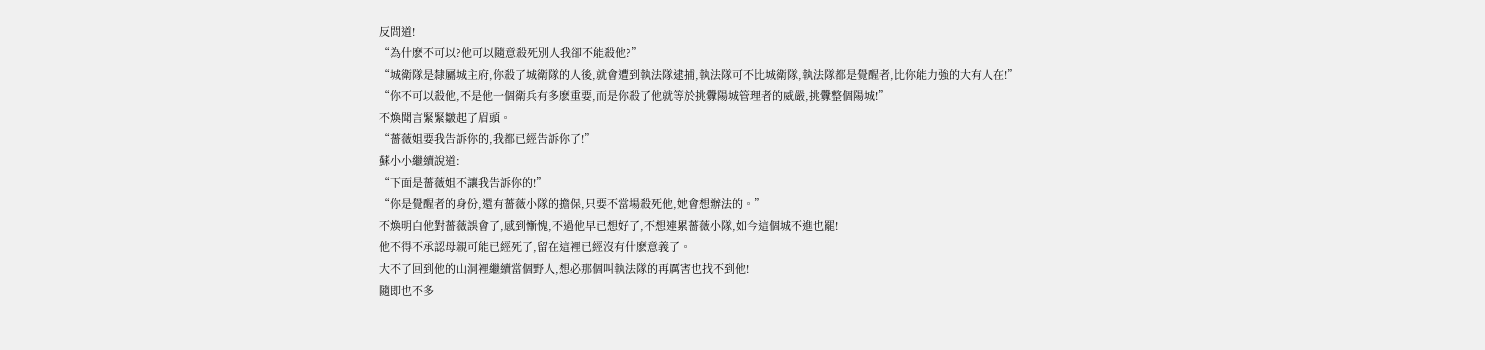反問道!
“為什麽不可以?他可以隨意殺死別人我卻不能殺他?”
“城衛隊是隸屬城主府,你殺了城衛隊的人後,就會遭到執法隊逮捕,執法隊可不比城衛隊,執法隊都是覺醒者,比你能力強的大有人在!”
“你不可以殺他,不是他一個衛兵有多麽重要,而是你殺了他就等於挑釁陽城管理者的威嚴,挑釁整個陽城!”
不煥聞言緊緊皺起了眉頭。
“薔薇姐要我告訴你的,我都已經告訴你了!”
蘇小小繼續說道:
“下面是薔薇姐不讓我告訴你的!”
“你是覺醒者的身份,還有薔薇小隊的擔保,只要不當場殺死他,她會想辦法的。”
不煥明白他對薔薇誤會了,感到慚愧,不過他早已想好了,不想連累薔薇小隊,如今這個城不進也罷!
他不得不承認母親可能已經死了,留在這裡已經沒有什麽意義了。
大不了回到他的山洞裡繼續當個野人,想必那個叫執法隊的再厲害也找不到他!
隨即也不多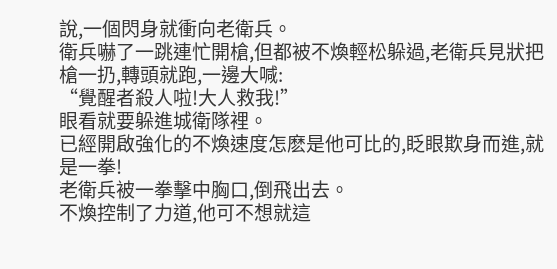說,一個閃身就衝向老衛兵。
衛兵嚇了一跳連忙開槍,但都被不煥輕松躲過,老衛兵見狀把槍一扔,轉頭就跑,一邊大喊:
“覺醒者殺人啦!大人救我!”
眼看就要躲進城衛隊裡。
已經開啟強化的不煥速度怎麽是他可比的,眨眼欺身而進,就是一拳!
老衛兵被一拳擊中胸口,倒飛出去。
不煥控制了力道,他可不想就這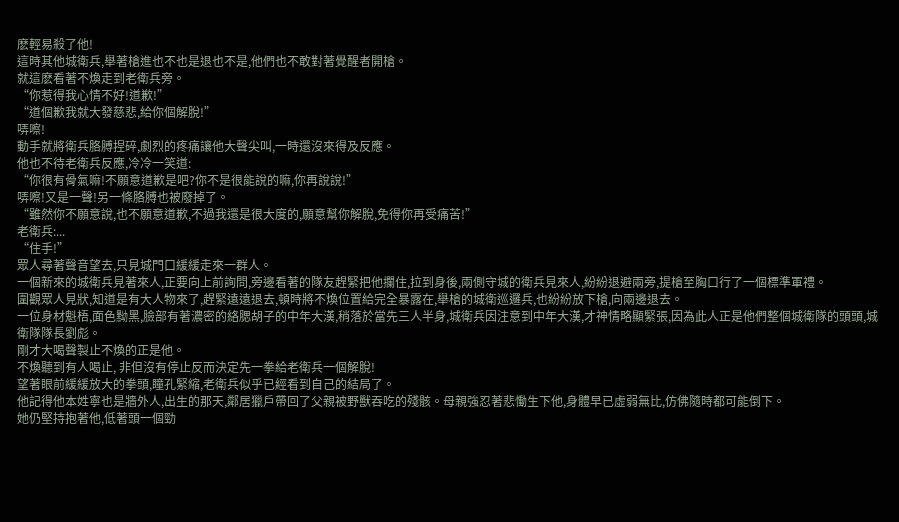麽輕易殺了他!
這時其他城衛兵,舉著槍進也不也是退也不是,他們也不敢對著覺醒者開槍。
就這麽看著不煥走到老衛兵旁。
“你惹得我心情不好!道歉!”
“道個歉我就大發慈悲,給你個解脫!”
哢嚓!
動手就將衛兵胳膊捏碎,劇烈的疼痛讓他大聲尖叫,一時還沒來得及反應。
他也不待老衛兵反應,冷冷一笑道:
“你很有骨氣嘛!不願意道歉是吧?你不是很能說的嘛,你再說說!”
哢嚓!又是一聲!另一條胳膊也被廢掉了。
“雖然你不願意說,也不願意道歉,不過我還是很大度的,願意幫你解脫,免得你再受痛苦!”
老衛兵:...
“住手!”
眾人尋著聲音望去,只見城門口緩緩走來一群人。
一個新來的城衛兵見著來人,正要向上前詢問,旁邊看著的隊友趕緊把他攔住,拉到身後,兩側守城的衛兵見來人,紛紛退避兩旁,提槍至胸口行了一個標準軍禮。
圍觀眾人見狀,知道是有大人物來了,趕緊遠遠退去,頓時將不煥位置給完全暴露在,舉槍的城衛巡邏兵,也紛紛放下槍,向兩邊退去。
一位身材魁梧,面色黝黑,臉部有著濃密的絡腮胡子的中年大漢,稍落於當先三人半身,城衛兵因注意到中年大漢,才神情略顯緊張,因為此人正是他們整個城衛隊的頭頭,城衛隊隊長劉彪。
剛才大喝聲製止不煥的正是他。
不煥聽到有人喝止, 非但沒有停止反而決定先一拳給老衛兵一個解脫!
望著眼前緩緩放大的拳頭,瞳孔緊縮,老衛兵似乎已經看到自己的結局了。
他記得他本姓寧也是牆外人,出生的那天,鄰居獵戶帶回了父親被野獸吞吃的殘骸。母親強忍著悲慟生下他,身體早已虛弱無比,仿佛隨時都可能倒下。
她仍堅持抱著他,低著頭一個勁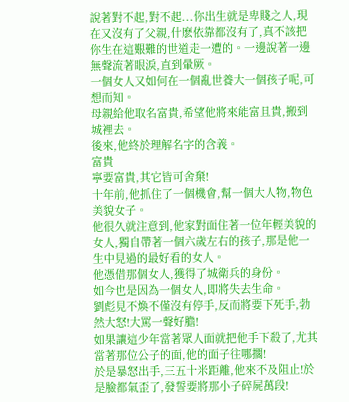說著對不起,對不起...你出生就是卑賤之人,現在又沒有了父親,什麽依靠都沒有了,真不該把你生在這艱難的世道走一遭的。一邊說著一邊無聲流著眼淚,直到暈厥。
一個女人又如何在一個亂世養大一個孩子呢,可想而知。
母親給他取名富貴,希望他將來能富且貴,搬到城裡去。
後來,他終於理解名字的含義。
富貴
寧要富貴,其它皆可舍棄!
十年前,他抓住了一個機會,幫一個大人物,物色美貌女子。
他很久就注意到,他家對面住著一位年輕美貌的女人,獨自帶著一個六歲左右的孩子,那是他一生中見過的最好看的女人。
他憑借那個女人,獲得了城衛兵的身份。
如今也是因為一個女人,即將失去生命。
劉彪見不煥不僅沒有停手,反而將要下死手,勃然大怒!大罵一聲好膽!
如果讓這少年當著眾人面就把他手下殺了,尤其當著那位公子的面,他的面子往哪擱!
於是暴怒出手,三五十米距離,他來不及阻止!於是臉都氣歪了,發誓要將那小子碎屍萬段!